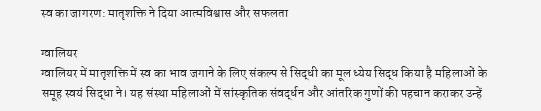स्व का जागरण: मातृशक्ति ने दिया आत्मविश्वास और सफलता

ग्वालियर
ग्वालियर में मातृशक्ति में स्व का भाव जगाने के लिए संकल्प से सिद्धी का मूल ध्येय सिद्ध किया है महिलाओं के समूह स्वयं सिद्धा ने। यह संस्था महिलाओं में सांस्कृतिक संवर्द्धन और आंतरिक गुणों की पहचान कराकर उन्हें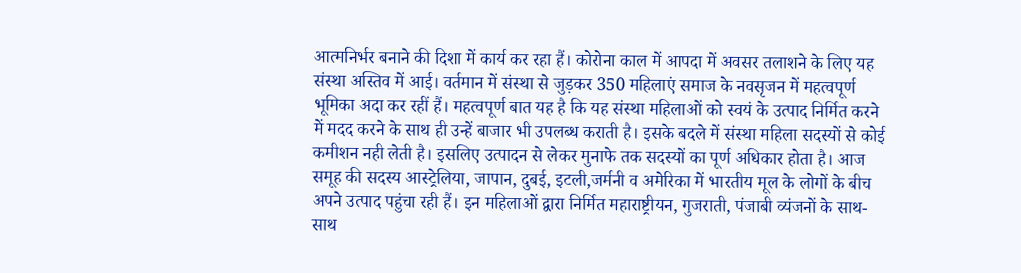आत्मनिर्भर बनाने की दिशा में कार्य कर रहा हैं। कोरोना काल में आपदा में अवसर तलाशने के लिए यह संस्था अस्तिव में आई। वर्तमान में संस्था से जुड़कर 350 महिलाएं समाज के नवसृजन में महत्वपूर्ण भूमिका अदा कर रहीं हैं। महत्वपूर्ण बात यह है कि यह संस्था महिलाओं को स्वयं के उत्पाद निर्मित करने में मदद करने के साथ ही उन्हें बाजार भी उपलब्ध कराती है। इसके बदले में संस्था महिला सदस्यों से कोई कमीशन नही लेती है। इसलिए उत्पादन से लेकर मुनाफे तक सदस्यों का पूर्ण अधिकार होता है। आज समूह की सदस्य आस्ट्रेलिया, जापान, दुबई, इटली,जर्मनी व अमेरिका में भारतीय मूल के लोगों के बीच अपने उत्पाद पहुंचा रही हैं। इन महिलाओं द्वारा निर्मित महाराष्ट्रीयन, गुजराती, पंजाबी व्यंजनों के साथ-साथ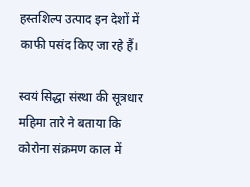हस्तशिल्प उत्पाद इन देशों में काफी पसंद किए जा रहे हैं।

स्वयं सिद्धा संस्था की सूत्रधार महिमा तारे ने बताया कि कोरोना संक्रमण काल में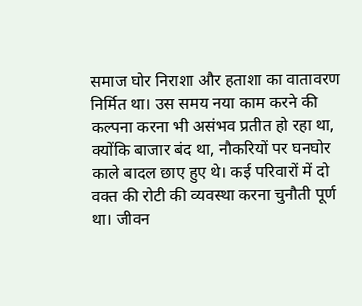समाज घोर निराशा और हताशा का वातावरण निर्मित था। उस समय नया काम करने की कल्पना करना भी असंभव प्रतीत हो रहा था, क्योंकि बाजार बंद था, नौकरियों पर घनघोर काले बादल छाए हुए थे। कई परिवारों में दो वक्त की रोटी की व्यवस्था करना चुनौती पूर्ण था। जीवन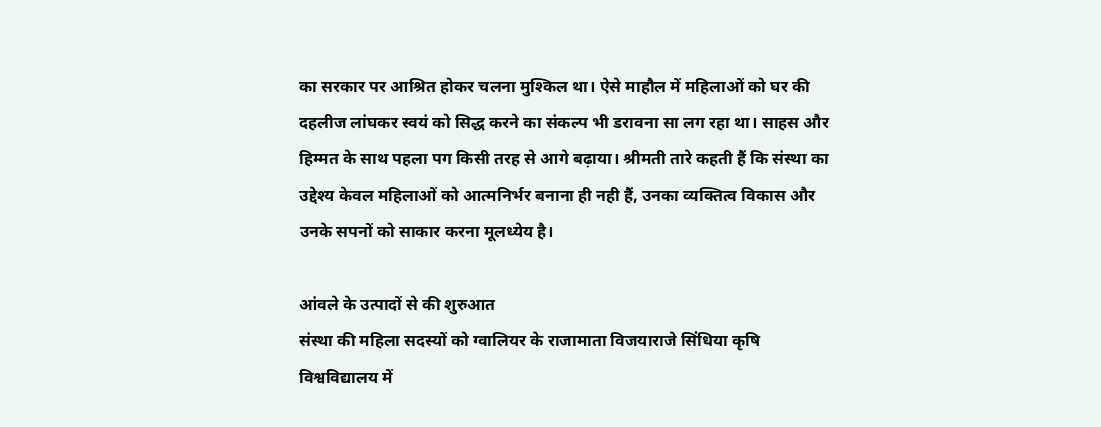का सरकार पर आश्रित होकर चलना मुश्किल था। ऐसे माहौल में महिलाओं को घर की दहलीज लांघकर स्वयं को सिद्ध करने का संकल्प भी डरावना सा लग रहा था। साहस और हिम्मत के साथ पहला पग किसी तरह से आगे बढ़ाया। श्रीमती तारे कहती हैं कि संस्था का उद्देश्य केवल महिलाओं को आत्मनिर्भर बनाना ही नही हैं, उनका व्यक्तित्व विकास और उनके सपनों को साकार करना मूलध्येय है।

आंवले के उत्पादों से की शुरुआत
संस्था की महिला सदस्यों को ग्वालियर के राजामाता विजयाराजे सिंधिया कृषि विश्वविद्यालय में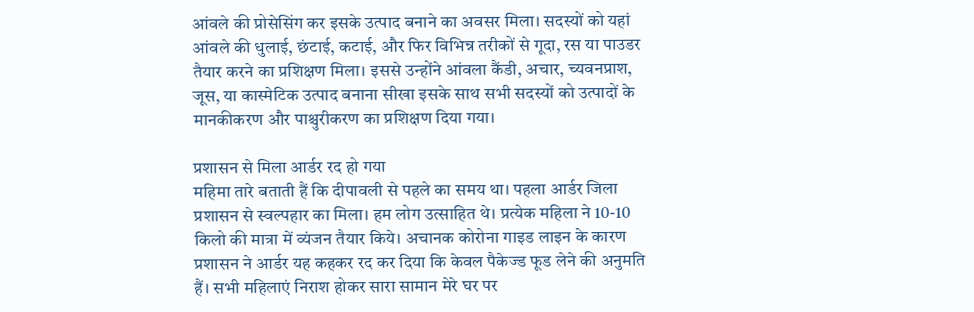आंवले की प्रोसेसिंग कर इसके उत्पाद बनाने का अवसर मिला। सदस्यों को यहां आंवले की धुलाई, छंटाई, कटाई, और फिर विभिन्न तरीकों से गूदा, रस या पाउडर तैयार करने का प्रशिक्षण मिला। इससे उन्होंने आंवला कैंडी, अचार, च्यवनप्राश, जूस, या कास्मेटिक उत्पाद बनाना सीखा इसके साथ सभी सदस्यों को उत्पादों के मानकीकरण और पाश्चुरीकरण का प्रशिक्षण दिया गया।

प्रशासन से मिला आर्डर रद हो गया
महिमा तारे बताती हैं कि दीपावली से पहले का समय था। पहला आर्डर जिला प्रशासन से स्वल्पहार का मिला। हम लोग उत्साहित थे। प्रत्येक महिला ने 10-10 किलो की मात्रा में व्यंजन तैयार किये। अचानक कोरोना गाइड लाइन के कारण प्रशासन ने आर्डर यह कहकर रद कर दिया कि केवल पैकेज्ड फूड लेने की अनुमति हैं। सभी महिलाएं निराश होकर सारा सामान मेरे घर पर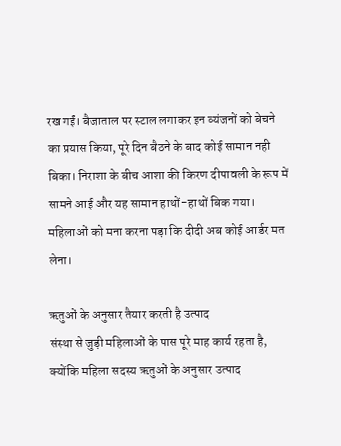रख गईं। बैजाताल पर स्टाल लगाकर इन व्यंजनों को बेचने का प्रयास किया, पूरे दिन बैठने के बाद कोई सामान नही बिका। निराशा के बीच आशा की किरण दीपावली के रूप में सामने आई और यह सामान हाथों-हाथों बिक गया। महिलाओं को मना करना पड़ा कि दीदी अब कोई आर्डर मत लेना।

ऋतुओं के अनुसार तैयार करती है उत्पाद
संस्था से जुड़ी महिलाओं के पास पूरे माह कार्य रहता है, क्योंकि महिला सदस्य ऋतुओं के अनुसार उत्पाद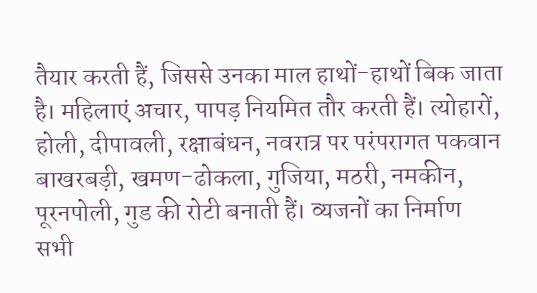तैयार करती हैं, जिससे उनका माल हाथों-हाथों बिक जाता है। महिलाएं अचार, पापड़ नियमित तौर करती हैं। त्योहारों, होली, दीपावली, रक्षाबंधन, नवरात्र पर परंपरागत पकवान बाखरबड़ी, खमण-ढोकला, गुजिया, मठरी, नमकीन, पूरनपोली, गुड की रोटी बनाती हैं। व्यजनों का निर्माण सभी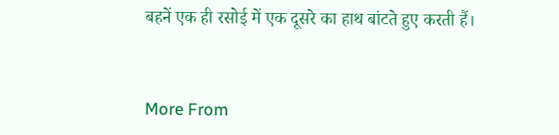बहनें एक ही रसोई में एक दूसरे का हाथ बांटते हुए करती हैं।



More From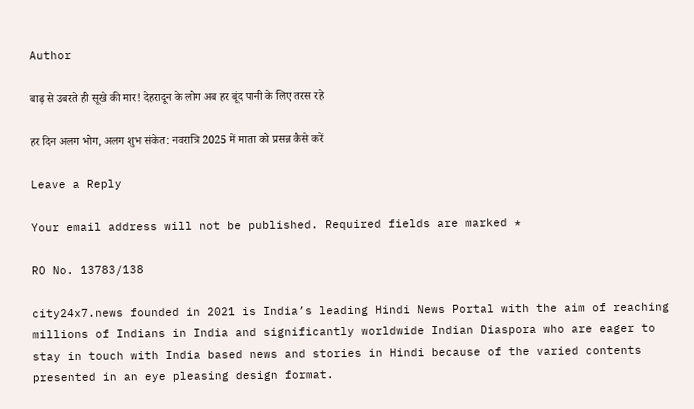Author

बाढ़ से उबरते ही सूखे की मार! देहरादून के लोग अब हर बूंद पानी के लिए तरस रहे

हर दिन अलग भोग, अलग शुभ संकेत: नवरात्रि 2025 में माता को प्रसन्न कैसे करें

Leave a Reply

Your email address will not be published. Required fields are marked *

RO No. 13783/138

city24x7.news founded in 2021 is India’s leading Hindi News Portal with the aim of reaching millions of Indians in India and significantly worldwide Indian Diaspora who are eager to stay in touch with India based news and stories in Hindi because of the varied contents presented in an eye pleasing design format.